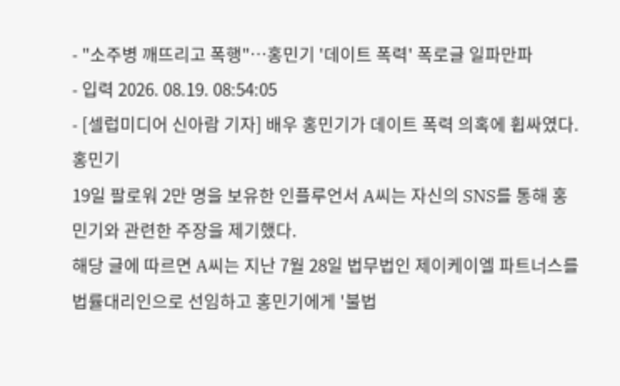- "소주병 깨뜨리고 폭행"…홍민기 '데이트 폭력' 폭로글 일파만파
- 입력 2026. 08.19. 08:54:05
- [셀럽미디어 신아람 기자] 배우 홍민기가 데이트 폭력 의혹에 휩싸였다.
홍민기
19일 팔로워 2만 명을 보유한 인플루언서 A씨는 자신의 SNS를 통해 홍민기와 관련한 주장을 제기했다.
해당 글에 따르면 A씨는 지난 7월 28일 법무법인 제이케이엘 파트너스를 법률대리인으로 선임하고 홍민기에게 '불법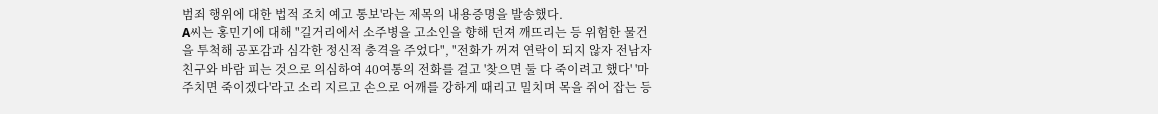범죄 행위에 대한 법적 조치 예고 통보'라는 제목의 내용증명을 발송했다.
A씨는 홍민기에 대해 "길거리에서 소주병을 고소인을 향해 던져 깨뜨리는 등 위험한 물건을 투척해 공포감과 심각한 정신적 충격을 주었다", "전화가 꺼져 연락이 되지 않자 전남자친구와 바람 피는 것으로 의심하여 40여통의 전화를 걸고 '찾으면 둘 다 죽이려고 했다' '마주치면 죽이겠다'라고 소리 지르고 손으로 어깨를 강하게 때리고 밀치며 목을 쥐어 잡는 등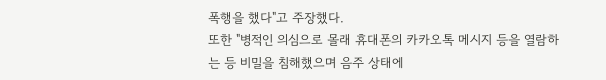폭행을 했다"고 주장했다.
또한 "병적인 의심으로 몰래 휴대폰의 카카오톡 메시지 등을 열람하는 등 비밀을 침해했으며 음주 상태에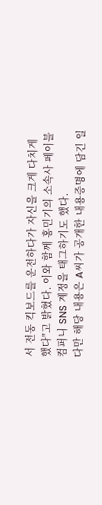서 전동 킥보드를 운전하다가 자신을 크게 다치게 했다"고 밝혔다. 이와 함께 홍민기의 소속사 페이블컴퍼니 SNS 계정을 태그하기도 했다.
다만 해당 내용은 A씨가 공개한 내용증명에 담긴 일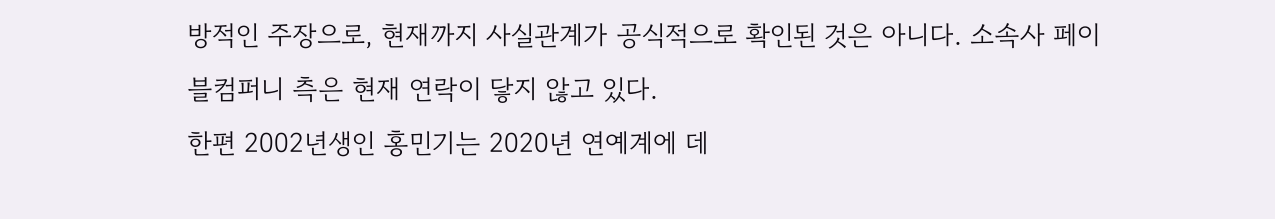방적인 주장으로, 현재까지 사실관계가 공식적으로 확인된 것은 아니다. 소속사 페이블컴퍼니 측은 현재 연락이 닿지 않고 있다.
한편 2002년생인 홍민기는 2020년 연예계에 데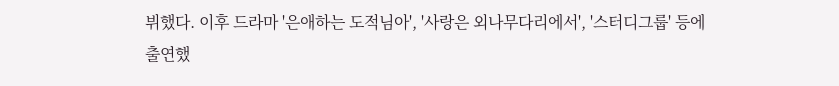뷔했다. 이후 드라마 '은애하는 도적님아', '사랑은 외나무다리에서', '스터디그룹' 등에 출연했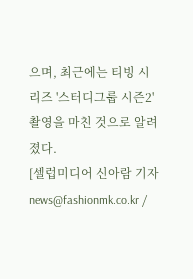으며, 최근에는 티빙 시리즈 '스터디그룹 시즌2' 촬영을 마친 것으로 알려졌다.
[셀럽미디어 신아람 기자 news@fashionmk.co.kr /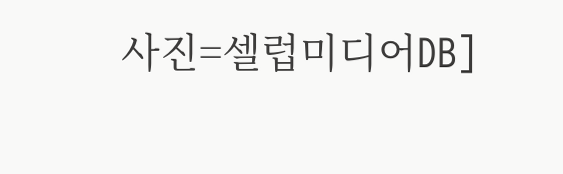사진=셀럽미디어DB]